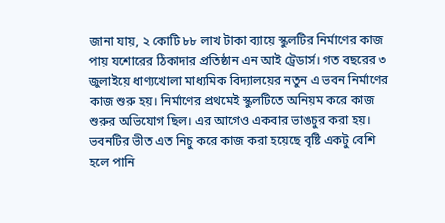জানা যায়, ২ কোটি ৮৮ লাখ টাকা ব্যায়ে স্কুলটির নির্মাণের কাজ পায় যশোরের ঠিকাদার প্রতিষ্ঠান এন আই ট্রেডার্স। গত বছরের ৩ জুলাইয়ে ধাণ্যখোলা মাধ্যমিক বিদ্যালয়ের নতুন এ ভবন নির্মাণের কাজ শুরু হয়। নির্মাণের প্রথমেই স্কুলটিতে অনিয়ম করে কাজ শুরুর অভিযোগ ছিল। এর আগেও একবার ভাঙচুর করা হয়। ভবনটির ভীত এত নিচু করে কাজ করা হয়েছে বৃষ্টি একটু বেশি হলে পানি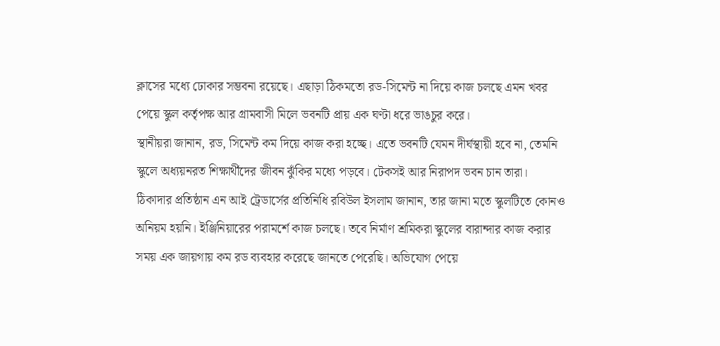ক্লাসের মধ্যে ঢোকার সম্ভবনা রয়েছে। এছাড়া ঠিকমতো রড-সিমেন্ট না দিয়ে কাজ চলছে এমন খবর পেয়ে স্কুল কর্তৃপক্ষ আর গ্রামবাসী মিলে ভবনটি প্রায় এক ঘণ্টা ধরে ভাঙচুর করে।
স্থানীয়রা জানান, রড, সিমেন্ট কম দিয়ে কাজ করা হচ্ছে। এতে ভবনটি যেমন দীর্ঘস্থায়ী হবে না, তেমনি স্কুলে অধ্যয়নরত শিক্ষার্থীদের জীবন ঝুঁকির মধ্যে পড়বে। টেকসই আর নিরাপদ ভবন চান তারা।
ঠিকাদার প্রতিষ্ঠান এন আই ট্রেডার্সের প্রতিনিধি রবিউল ইসলাম জানান, তার জানা মতে স্কুলটিতে কোনও অনিয়ম হয়নি। ইঞ্জিনিয়ারের পরামর্শে কাজ চলছে। তবে নির্মাণ শ্রমিকরা স্কুলের বারান্দার কাজ করার সময় এক জায়গায় কম রড ব্যবহার করেছে জানতে পেরেছি। অভিযোগ পেয়ে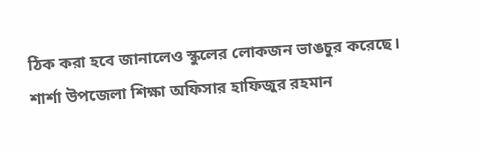ঠিক করা হবে জানালেও স্কুলের লোকজন ভাঙচুর করেছে।
শার্শা উপজেলা শিক্ষা অফিসার হাফিজুর রহমান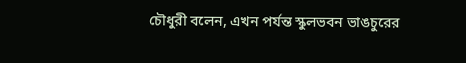চৌধুরী বলেন, এখন পর্যন্ত স্কুলভবন ভাঙচুরের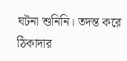ঘটনা শুনিনি। তদন্ত করে ঠিকাদার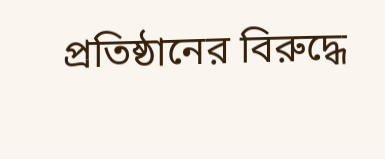প্রতিষ্ঠানের বিরুদ্ধে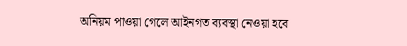অনিয়ম পাওয়া গেলে আইনগত ব্যবস্থা নেওয়া হবে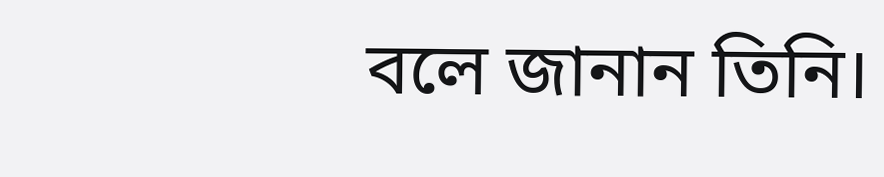বলে জানান তিনি।